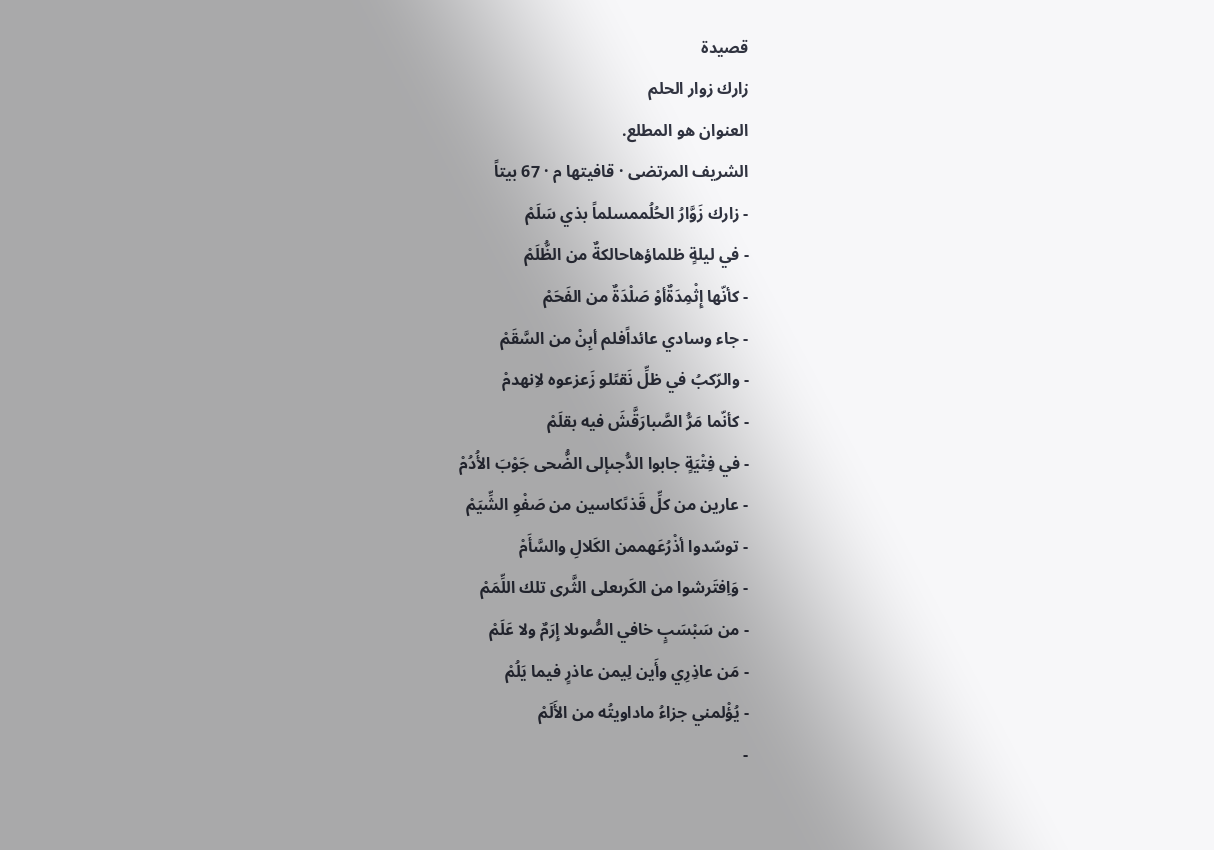قصيدة
زارك زوار الحلم
العنوان هو المطلع.
الشريف المرتضى · قافيتها م · 67 بيتاً
- زارك زَوَّارُ الحُلُممسلماً بذي سَلَمْ
- في ليلةٍ ظلماؤهاحالكةٌ من الظُّلَمْ
- كأنّها إِثْمِدَةٌأوْ صَلْدَةٌ من الفَحَمْ
- جاء وسادي عائداًفلم أبِنْ من السَّقَمْ
- والرّكبُ في ظلِّ نَقىًلو زَعزعوه لاِنهدمْ
- كأنّما مَرُّ الصَّبارَقَّشَ فيه بقلَمْ
- في فِتْيَةٍ جابوا الدُّجىإلى الضُّحى جَوْبَ الأُدُمْ
- عارين من كلِّ قَذىًكاسين من صَفْوِ الشِّيَمْ
- توسّدوا أذْرُعَهممن الكَلالِ والسَّأَمْ
- وَاِفتَرشوا من الكَرىعلى الثَّرى تلك اللِّمَمْ
- من سَبْسَبٍ خافي الصُّوىلا إِرَمٌ ولا عَلَمْ
- مَن عاذِرِي وأَين لِيمن عاذرٍ فيما يَلُمْ
- يُؤْلمني جزاءُ ماداويتُه من الأَلَمْ
-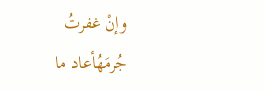وإنْ غفرتُ جُرمَهُأعاد ما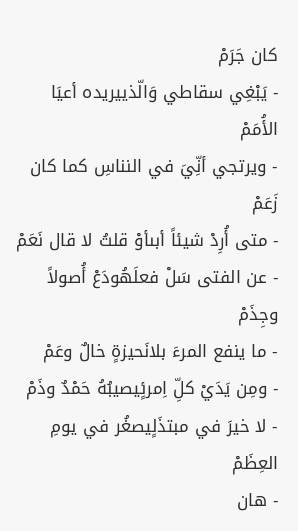كان جَرَمْ
- يَبْغِي سقاطي وَالّذييريده أعيَا الأُمَمْ
- ويرتجي أنِّيَ في النناسِ كما كان زَعَمْ
- متى أُرِدْ شيئاً أبىأوْ قلتُ لا قال نَعَمْ
- عن الفتى سَلْ فعلَهُودَعْ أُصولاً وجِذَمْ
- ما ينفع المرءَ بلانَحيزةٍ خالٌ وعَمْ
- ومِن يَدَيْ كلِّ اِمرئٍيصيبُهُ حَمْدٌ وذَمْ
- لا خيرَ في مبتذَلٍيصغُر في يومِ العِظَمْ
- هان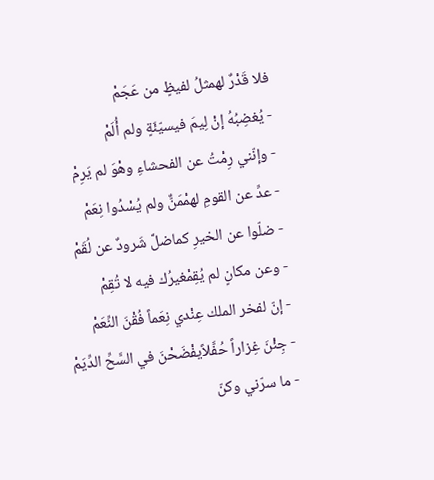فلا قَدْرٌ لهمثلُ لفيظٍ من عَجَمْ
- يُغضِبُهُ إنْ لِيمَ فيسيّئَةٍ ولم أُلَمْ
- وإنّني رِمْتُ عن الفحشاءِ وهْوَ لم يَرِمْ
- عدِّ عن القومِ لهمْمَنٌّ ولم يُسْدُوا نِعَمْ
- ضلّوا عن الخيرِ كماضلَّ شَرودٌ عن لُقَمْ
- وعن مكانٍ لم يُقِمْغيرُك فيه لا تُقِمْ
- إنّ لفخر الملك عِنْدي نِعَماً فُقْنَ النِّعَمْ
- جِئْنَ غِزاراً حُفَّلاًيفْضَحْنَ في السَّحِّ الدِّيَمْ
- ما سرّني وكنّ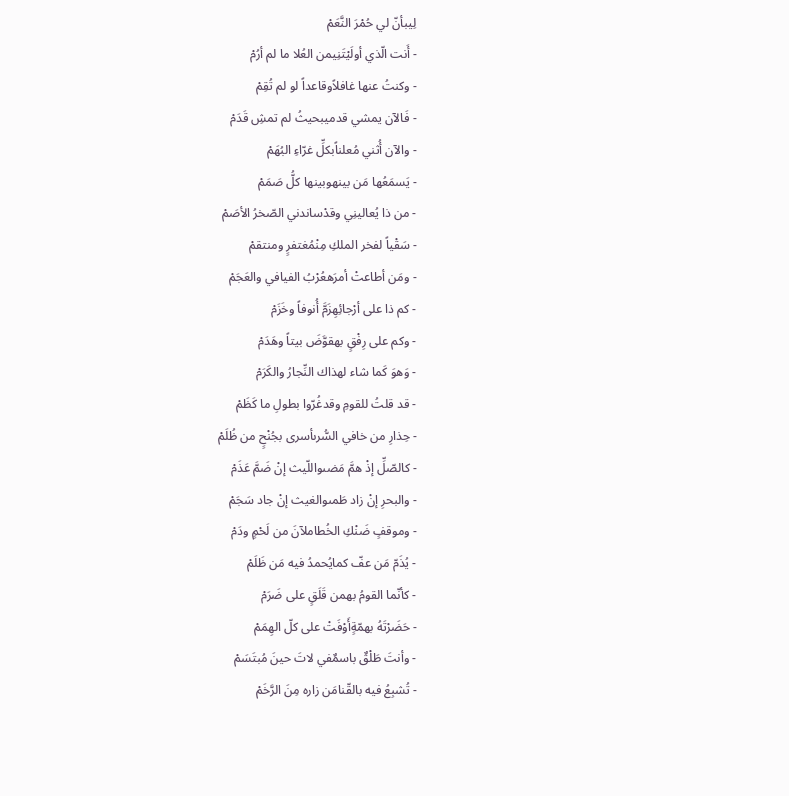لِيبأنّ لي حُمْرَ النَّعَمْ
- أَنت الّذي أولَيْتَنِيمن العُلا ما لم أرُمْ
- وكنتُ عنها غافلاًوقاعداً لو لم تُقِمْ
- فَالآن يمشي قدميبحيثُ لم تمشِ قَدَمْ
- والآن أُثني مُعلناًبكلِّ غرّاءِ البُهَمْ
- يَسمَعُها مَن بينهوبينها كلُّ صَمَمْ
- من ذا يُعالينِي وقدْساندني الصّخرُ الأصَمْ
- سَقْياً لفخر الملكِ مِنْمُغتفرٍ ومنتقمْ
- ومَن أطاعتْ أمرَهعُرْبُ الفيافي والعَجَمْ
- كم ذا على أرْجائِهِزَمَّ أُنوفاً وخَزَمْ
- وكم على رِفْقٍ بهقوَّضَ بيتاً وهَدَمْ
- وَهوَ كَما شاء لهذاك النِّجارُ والكَرَمْ
- قد قلتُ للقومِ وقدغُرّوا بطولِ ما كَظَمْ
- حِذارِ من خافي السُّرىأسرى بجُنْحٍ من ظُلَمْ
- كالصّلِّ إذْ همَّ مَضىواللّيث إنْ ضَمَّ عَذَمْ
- والبحرِ إنْ زاد طَمىوالغيث إنْ جاد سَجَمْ
- وموقفٍ ضَنْكِ الخُطاملآنَ من لَحْمٍ ودَمْ
- يُذَمّ مَن عفّ كمايُحمدُ فيه مَن ظَلَمْ
- كأنّما القومُ بهمن قَلَقٍ على ضَرَمْ
- حَضَرْتَهُ بهمّةٍأَوْفَتْ على كلّ الهِمَمْ
- وأنتَ طَلْقٌ باسمٌفي لاتَ حينَ مُبتَسَمْ
- تُشبِعُ فيه بالقّنامَن زاره مِنَ الرَّخَمْ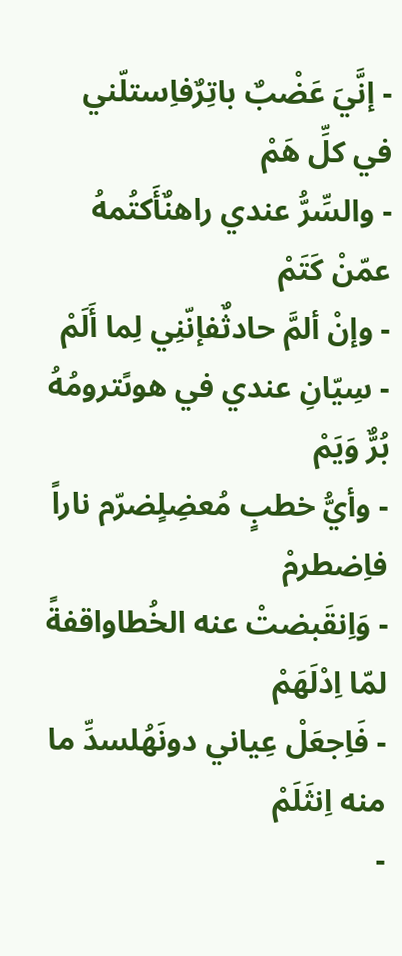- إنَّيَ عَضْبٌ باتِرٌفاِستلّني في كلِّ هَمْ
- والسِّرُّ عندي راهنٌأَكتُمهُ عمّنْ كَتَمْ
- وإنْ ألمَّ حادثٌفإنّنِي لِما أَلَمْ
- سِيّانِ عندي في هوىًترومُهُ بُرٌّ وَيَمْ
- وأيُّ خطبٍ مُعضِلٍضرّم ناراً فاِضطرمْ
- وَاِنقَبضتْ عنه الخُطاواقفةً لمّا اِدْلَهَمْ
- فَاِجعَلْ عِياني دونَهُلسدِّ ما منه اِنثَلَمْ
-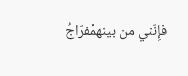فإِنّني من بينهمْفرّاجُ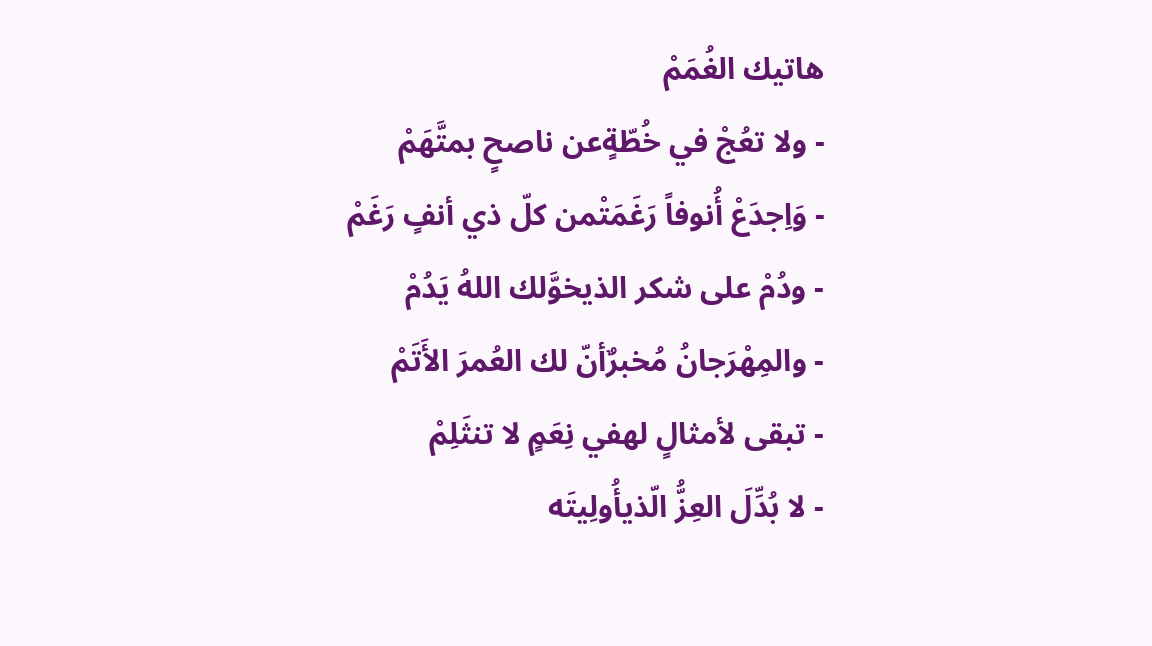هاتيك الغُمَمْ
- ولا تعُجْ في خُطّةٍعن ناصحٍ بمتَّهَمْ
- وَاِجدَعْ أُنوفاً رَغَمَتْمن كلّ ذي أنفٍ رَغَمْ
- ودُمْ على شكر الذيخوَّلك اللهُ يَدُمْ
- والمِهْرَجانُ مُخبرٌأنّ لك العُمرَ الأَتَمْ
- تبقى لأمثالٍ لهفي نِعَمٍ لا تنثَلِمْ
- لا بُدِّلَ العِزُّ الّذيأُولِيتَه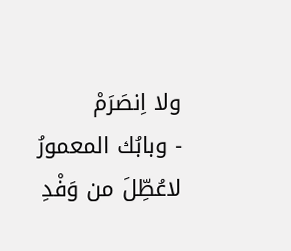ولا اِنصَرَمْ
- وبابُك المعمورُ لاعُطِّلَ من وَفْدِ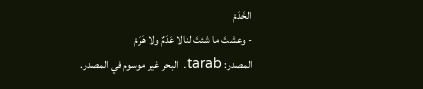الخَدَمْ
- وعشتَ ما شئتَ لنالا عَدَمٌ ولا هَرَمْ
المصدر: tarab. البحر غير موسوم في المصدر.